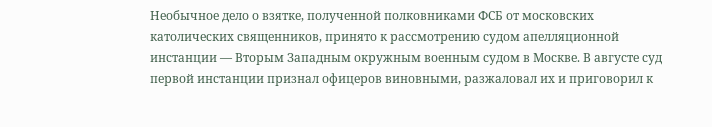Необычное дело о взятке, полученной полковниками ФСБ от московских католических священников, принято к рассмотрению судом апелляционной инстанции — Вторым Западным окружным военным судом в Москве. В августе суд первой инстанции признал офицеров виновными, разжаловал их и приговорил к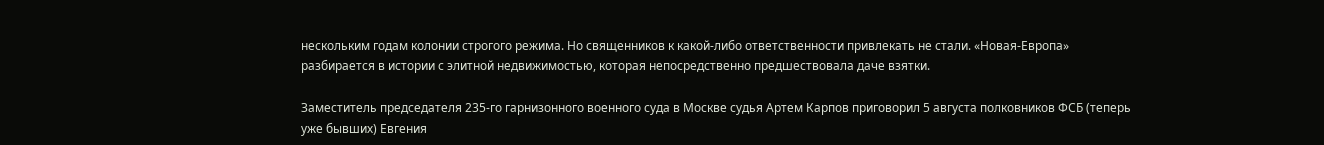нескольким годам колонии строгого режима. Но священников к какой-либо ответственности привлекать не стали. «Новая-Европа» разбирается в истории с элитной недвижимостью, которая непосредственно предшествовала даче взятки.

Заместитель председателя 235-го гарнизонного военного суда в Москве судья Артем Карпов приговорил 5 августа полковников ФСБ (теперь уже бывших) Евгения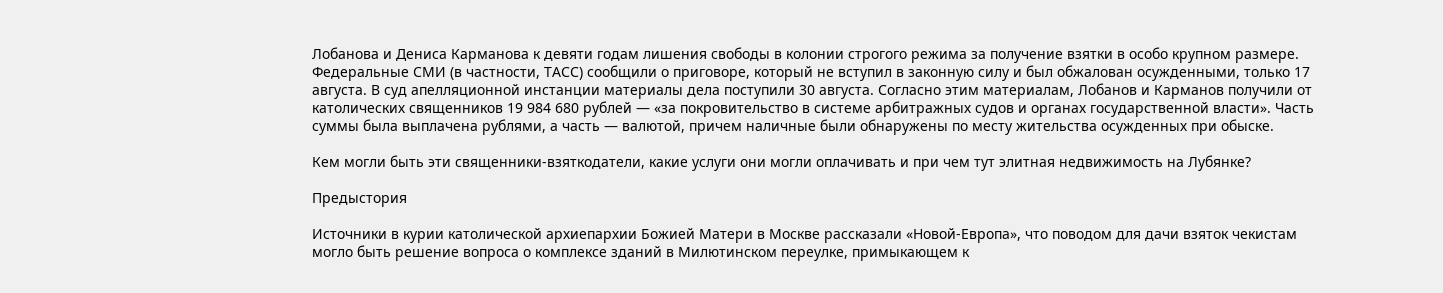Лобанова и Дениса Карманова к девяти годам лишения свободы в колонии строгого режима за получение взятки в особо крупном размере. Федеральные СМИ (в частности, ТАСС) сообщили о приговоре, который не вступил в законную силу и был обжалован осужденными, только 17 августа. В суд апелляционной инстанции материалы дела поступили 30 августа. Согласно этим материалам, Лобанов и Карманов получили от католических священников 19 984 680 рублей — «за покровительство в системе арбитражных судов и органах государственной власти». Часть суммы была выплачена рублями, а часть — валютой, причем наличные были обнаружены по месту жительства осужденных при обыске.

Кем могли быть эти священники-взяткодатели, какие услуги они могли оплачивать и при чем тут элитная недвижимость на Лубянке?

Предыстория

Источники в курии католической архиепархии Божией Матери в Москве рассказали «Новой-Европа», что поводом для дачи взяток чекистам могло быть решение вопроса о комплексе зданий в Милютинском переулке, примыкающем к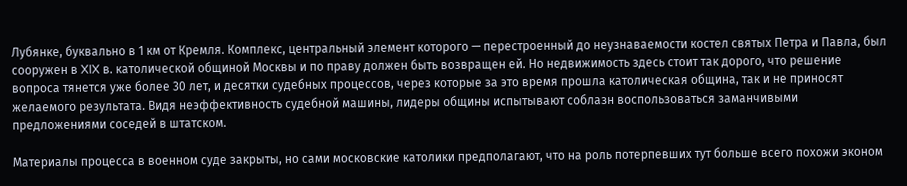Лубянке, буквально в 1 км от Кремля. Комплекс, центральный элемент которого — перестроенный до неузнаваемости костел святых Петра и Павла, был сооружен в XIX в. католической общиной Москвы и по праву должен быть возвращен ей. Но недвижимость здесь стоит так дорого, что решение вопроса тянется уже более 30 лет, и десятки судебных процессов, через которые за это время прошла католическая община, так и не приносят желаемого результата. Видя неэффективность судебной машины, лидеры общины испытывают соблазн воспользоваться заманчивыми предложениями соседей в штатском.

Материалы процесса в военном суде закрыты, но сами московские католики предполагают, что на роль потерпевших тут больше всего похожи эконом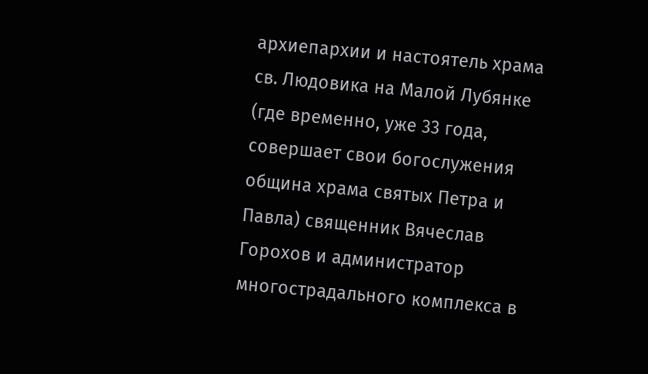архиепархии и настоятель храма св. Людовика на Малой Лубянке (где временно, уже 33 года, совершает свои богослужения община храма святых Петра и Павла) священник Вячеслав Горохов и администратор многострадального комплекса в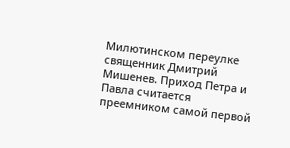Милютинском переулке священник Дмитрий Мишенев. Приход Петра и Павла считается преемником самой первой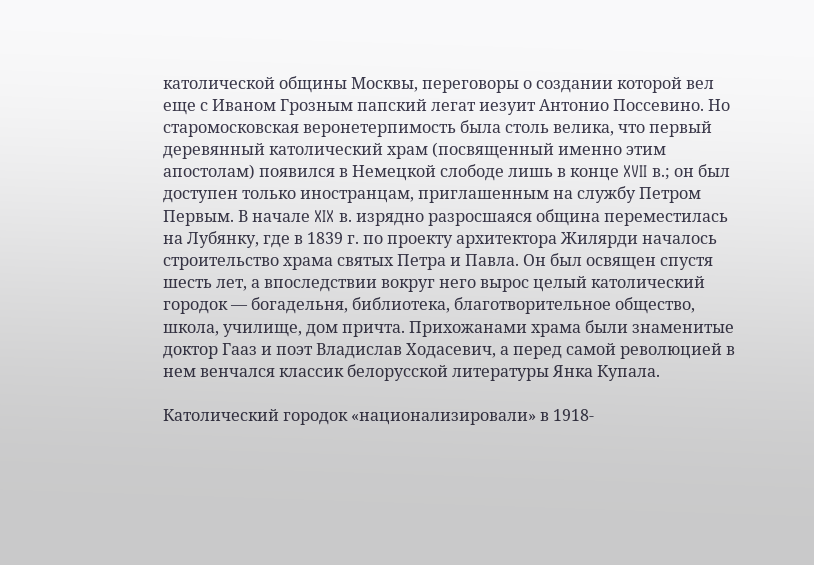католической общины Москвы, переговоры о создании которой вел еще с Иваном Грозным папский легат иезуит Антонио Поссевино. Но старомосковская веронетерпимость была столь велика, что первый деревянный католический храм (посвященный именно этим апостолам) появился в Немецкой слободе лишь в конце XVII в.; он был доступен только иностранцам, приглашенным на службу Петром Первым. В начале XIX в. изрядно разросшаяся община переместилась на Лубянку, где в 1839 г. по проекту архитектора Жилярди началось строительство храма святых Петра и Павла. Он был освящен спустя шесть лет, а впоследствии вокруг него вырос целый католический городок — богадельня, библиотека, благотворительное общество, школа, училище, дом причта. Прихожанами храма были знаменитые доктор Гааз и поэт Владислав Ходасевич, а перед самой революцией в нем венчался классик белорусской литературы Янка Купала.

Католический городок «национализировали» в 1918-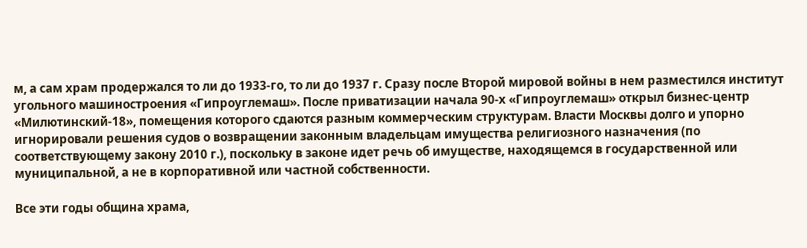м, а сам храм продержался то ли до 1933-го, то ли до 1937 г. Сразу после Второй мировой войны в нем разместился институт угольного машиностроения «Гипроуглемаш». После приватизации начала 90-х «Гипроуглемаш» открыл бизнес-центр «Милютинский-18», помещения которого сдаются разным коммерческим структурам. Власти Москвы долго и упорно игнорировали решения судов о возвращении законным владельцам имущества религиозного назначения (по соответствующему закону 2010 г.), поскольку в законе идет речь об имуществе, находящемся в государственной или муниципальной, а не в корпоративной или частной собственности.

Все эти годы община храма,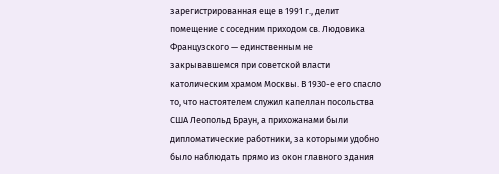зарегистрированная еще в 1991 г., делит помещение с соседним приходом св. Людовика Французского — единственным не закрывавшемся при советской власти католическим храмом Москвы. В 1930-е его спасло то, что настоятелем служил капеллан посольства США Леопольд Браун, а прихожанами были дипломатические работники, за которыми удобно было наблюдать прямо из окон главного здания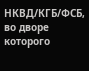НКВД/КГБ/ФСБ, во дворе которого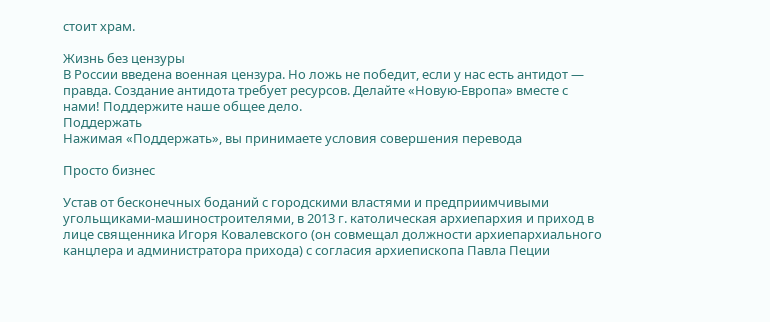стоит храм.

Жизнь без цензуры
В России введена военная цензура. Но ложь не победит, если у нас есть антидот — правда. Создание антидота требует ресурсов. Делайте «Новую-Европа» вместе с нами! Поддержите наше общее дело.
Поддержать
Нажимая «Поддержать», вы принимаете условия совершения перевода

Просто бизнес

Устав от бесконечных боданий с городскими властями и предприимчивыми угольщиками-машиностроителями, в 2013 г. католическая архиепархия и приход в лице священника Игоря Ковалевского (он совмещал должности архиепархиального канцлера и администратора прихода) с согласия архиепископа Павла Пеции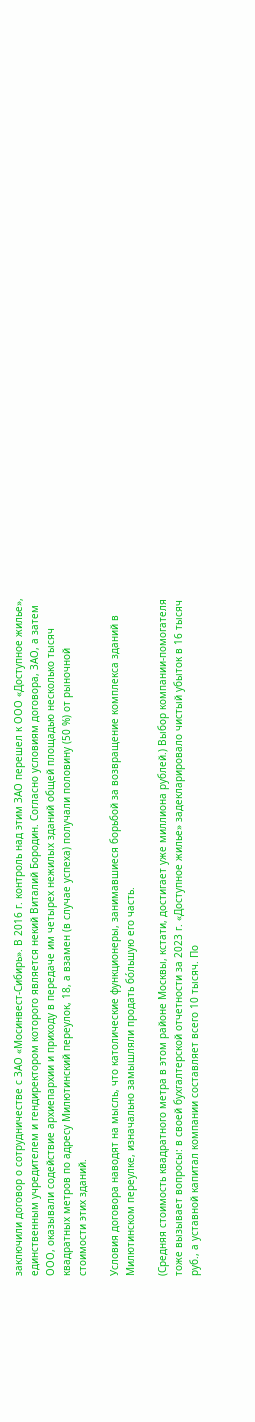заключили договор о сотрудничестве с ЗАО «Мосинвест-Сибирь». В 2016 г. контроль над этим ЗАО перешел к ООО «Доступное жилье», единственным учредителем и гендиректором которого является некий Виталий Бородин. Согласно условиям договора, ЗАО, а затем ООО, оказывали содействие архиепархии и приходу в передаче им четырех нежилых зданий общей площадью несколько тысяч квадратных метров по адресу Милютинский переулок, 18, а взамен (в случае успеха) получали половину (50 %) от рыночной стоимости этих зданий.

Условия договора наводят на мысль, что католические функционеры, занимавшиеся борьбой за возвращение комплекса зданий в Милютинском переулке, изначально замышляли продать бо́льшую его часть.

(Средняя стоимость квадратного метра в этом районе Москвы, кстати, достигает уже миллиона рублей.) Выбор компании-помогателя тоже вызывает вопросы: в своей бухгалтерской отчетности за 2023 г. «Доступное жилье» задекларировало чистый убыток в 16 тысяч руб., а уставной капитал компании составляет всего 10 тысяч. По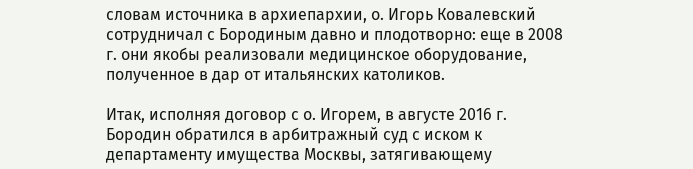словам источника в архиепархии, о. Игорь Ковалевский сотрудничал с Бородиным давно и плодотворно: еще в 2008 г. они якобы реализовали медицинское оборудование, полученное в дар от итальянских католиков.

Итак, исполняя договор с о. Игорем, в августе 2016 г. Бородин обратился в арбитражный суд с иском к департаменту имущества Москвы, затягивающему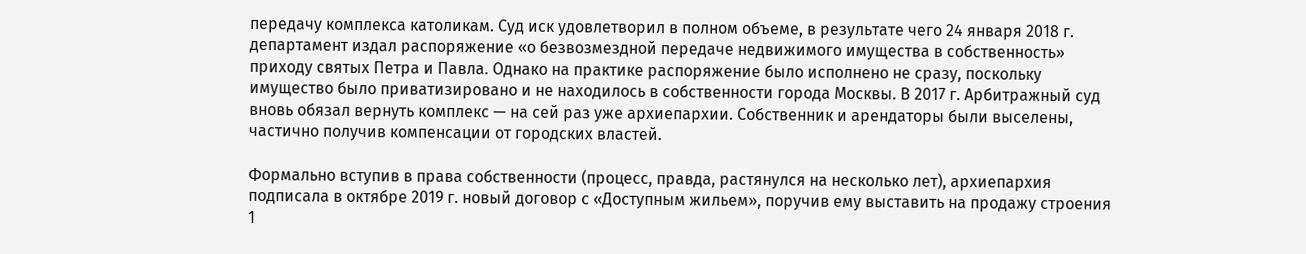передачу комплекса католикам. Суд иск удовлетворил в полном объеме, в результате чего 24 января 2018 г. департамент издал распоряжение «о безвозмездной передаче недвижимого имущества в собственность» приходу святых Петра и Павла. Однако на практике распоряжение было исполнено не сразу, поскольку имущество было приватизировано и не находилось в собственности города Москвы. В 2017 г. Арбитражный суд вновь обязал вернуть комплекс — на сей раз уже архиепархии. Собственник и арендаторы были выселены, частично получив компенсации от городских властей.

Формально вступив в права собственности (процесс, правда, растянулся на несколько лет), архиепархия подписала в октябре 2019 г. новый договор с «Доступным жильем», поручив ему выставить на продажу строения 1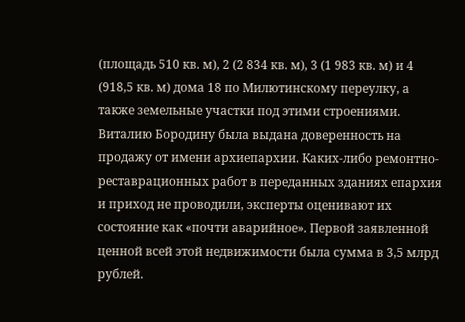(площадь 510 кв. м), 2 (2 834 кв. м), 3 (1 983 кв. м) и 4 (918,5 кв. м) дома 18 по Милютинскому переулку, а также земельные участки под этими строениями. Виталию Бородину была выдана доверенность на продажу от имени архиепархии. Каких-либо ремонтно-реставрационных работ в переданных зданиях епархия и приход не проводили, эксперты оценивают их состояние как «почти аварийное». Первой заявленной ценной всей этой недвижимости была сумма в 3,5 млрд рублей.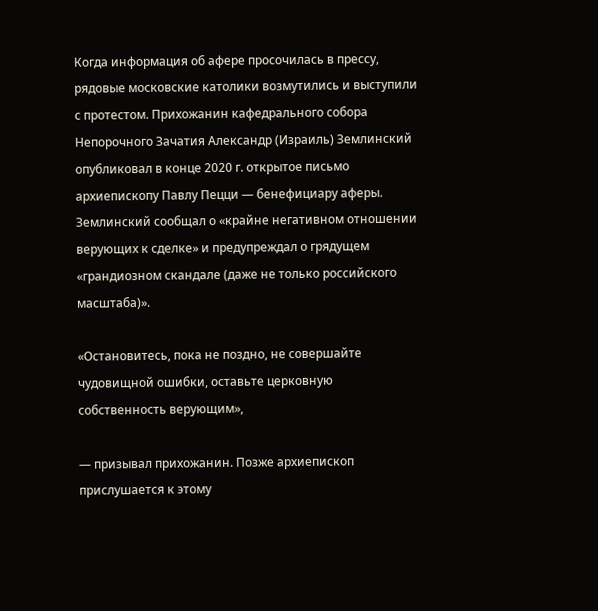Когда информация об афере просочилась в прессу, рядовые московские католики возмутились и выступили с протестом. Прихожанин кафедрального собора Непорочного Зачатия Александр (Израиль) Землинский опубликовал в конце 2020 г. открытое письмо архиепископу Павлу Пецци — бенефициару аферы. Землинский сообщал о «крайне негативном отношении верующих к сделке» и предупреждал о грядущем «грандиозном скандале (даже не только российского масштаба)».

«Остановитесь, пока не поздно, не совершайте чудовищной ошибки, оставьте церковную собственность верующим»,

— призывал прихожанин. Позже архиепископ прислушается к этому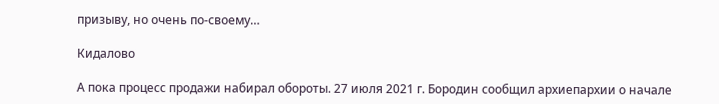призыву, но очень по-своему…

Кидалово

А пока процесс продажи набирал обороты. 27 июля 2021 г. Бородин сообщил архиепархии о начале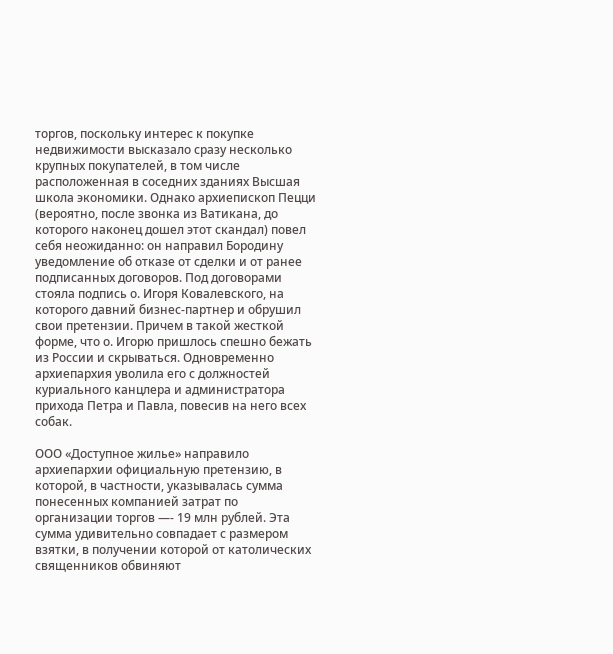торгов, поскольку интерес к покупке недвижимости высказало сразу несколько крупных покупателей, в том числе расположенная в соседних зданиях Высшая школа экономики. Однако архиепископ Пецци (вероятно, после звонка из Ватикана, до которого наконец дошел этот скандал) повел себя неожиданно: он направил Бородину уведомление об отказе от сделки и от ранее подписанных договоров. Под договорами стояла подпись о. Игоря Ковалевского, на которого давний бизнес-партнер и обрушил свои претензии. Причем в такой жесткой форме, что о. Игорю пришлось спешно бежать из России и скрываться. Одновременно архиепархия уволила его с должностей куриального канцлера и администратора прихода Петра и Павла, повесив на него всех собак.

ООО «Доступное жилье» направило архиепархии официальную претензию, в которой, в частности, указывалась сумма понесенных компанией затрат по организации торгов —- 19 млн рублей. Эта сумма удивительно совпадает с размером взятки, в получении которой от католических священников обвиняют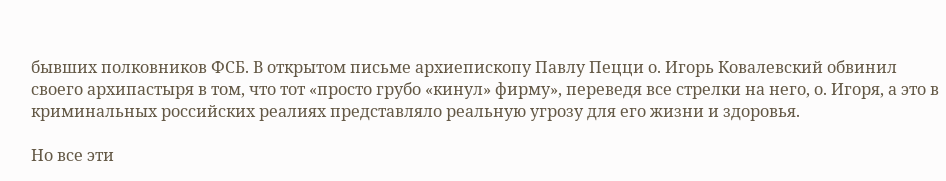бывших полковников ФСБ. В открытом письме архиепископу Павлу Пецци о. Игорь Ковалевский обвинил своего архипастыря в том, что тот «просто грубо «кинул» фирму», переведя все стрелки на него, о. Игоря, а это в криминальных российских реалиях представляло реальную угрозу для его жизни и здоровья.

Но все эти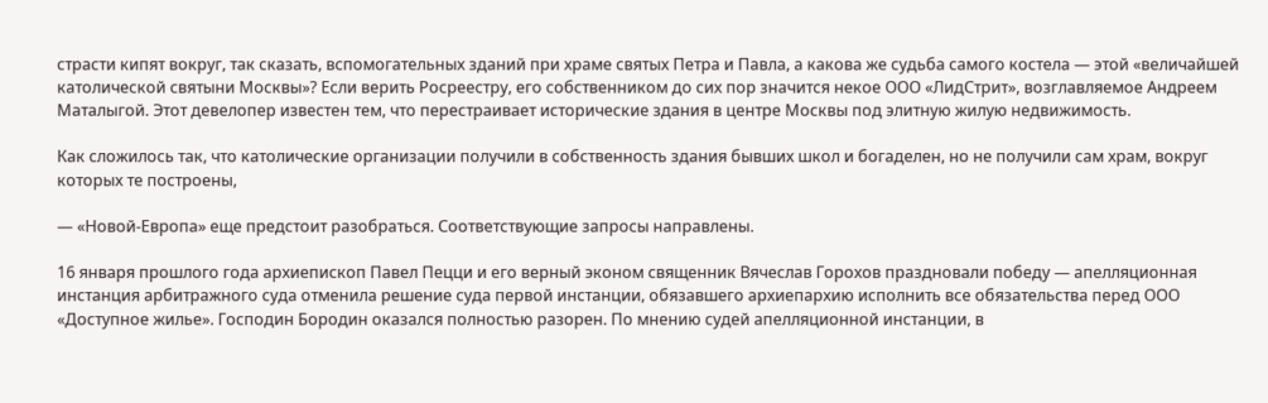страсти кипят вокруг, так сказать, вспомогательных зданий при храме святых Петра и Павла, а какова же судьба самого костела — этой «величайшей католической святыни Москвы»? Если верить Росреестру, его собственником до сих пор значится некое ООО «ЛидСтрит», возглавляемое Андреем Маталыгой. Этот девелопер известен тем, что перестраивает исторические здания в центре Москвы под элитную жилую недвижимость.

Как сложилось так, что католические организации получили в собственность здания бывших школ и богаделен, но не получили сам храм, вокруг которых те построены,

— «Новой-Европа» еще предстоит разобраться. Соответствующие запросы направлены.

16 января прошлого года архиепископ Павел Пецци и его верный эконом священник Вячеслав Горохов праздновали победу — апелляционная инстанция арбитражного суда отменила решение суда первой инстанции, обязавшего архиепархию исполнить все обязательства перед ООО «Доступное жилье». Господин Бородин оказался полностью разорен. По мнению судей апелляционной инстанции, в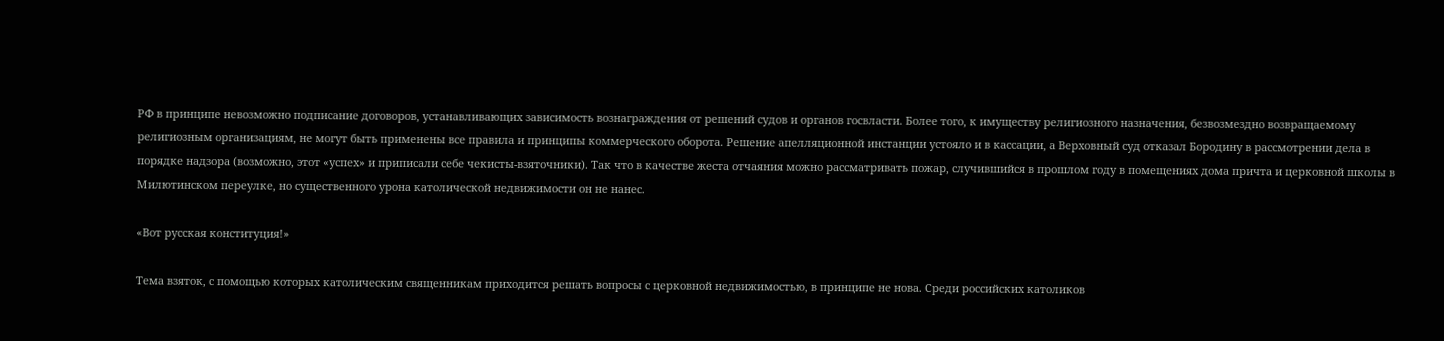РФ в принципе невозможно подписание договоров, устанавливающих зависимость вознаграждения от решений судов и органов госвласти. Более того, к имуществу религиозного назначения, безвозмездно возвращаемому религиозным организациям, не могут быть применены все правила и принципы коммерческого оборота. Решение апелляционной инстанции устояло и в кассации, а Верховный суд отказал Бородину в рассмотрении дела в порядке надзора (возможно, этот «успех» и приписали себе чекисты-взяточники). Так что в качестве жеста отчаяния можно рассматривать пожар, случившийся в прошлом году в помещениях дома причта и церковной школы в Милютинском переулке, но существенного урона католической недвижимости он не нанес.

«Вот русская конституция!»

Тема взяток, с помощью которых католическим священникам приходится решать вопросы с церковной недвижимостью, в принципе не нова. Среди российских католиков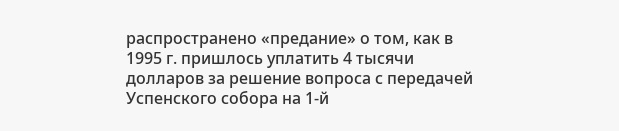распространено «предание» о том, как в 1995 г. пришлось уплатить 4 тысячи долларов за решение вопроса с передачей Успенского собора на 1-й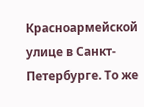Красноармейской улице в Санкт-Петербурге. То же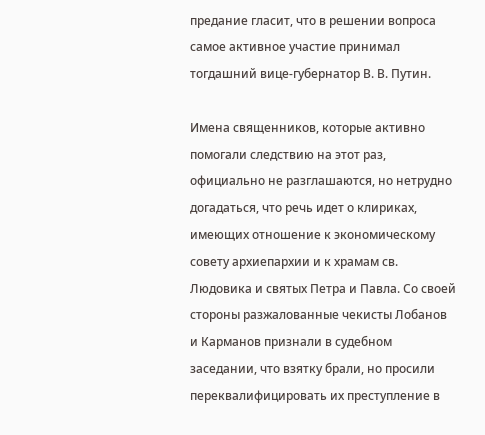предание гласит, что в решении вопроса самое активное участие принимал тогдашний вице-губернатор В. В. Путин.

Имена священников, которые активно помогали следствию на этот раз, официально не разглашаются, но нетрудно догадаться, что речь идет о клириках, имеющих отношение к экономическому совету архиепархии и к храмам св. Людовика и святых Петра и Павла. Со своей стороны разжалованные чекисты Лобанов и Карманов признали в судебном заседании, что взятку брали, но просили переквалифицировать их преступление в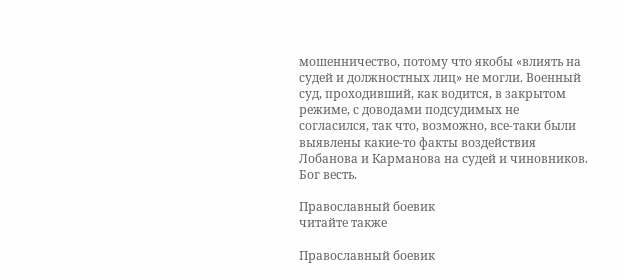мошенничество, потому что якобы «влиять на судей и должностных лиц» не могли. Военный суд, проходивший, как водится, в закрытом режиме, с доводами подсудимых не согласился, так что, возможно, все-таки были выявлены какие-то факты воздействия Лобанова и Карманова на судей и чиновников. Бог весть.

Православный боевик
читайте также

Православный боевик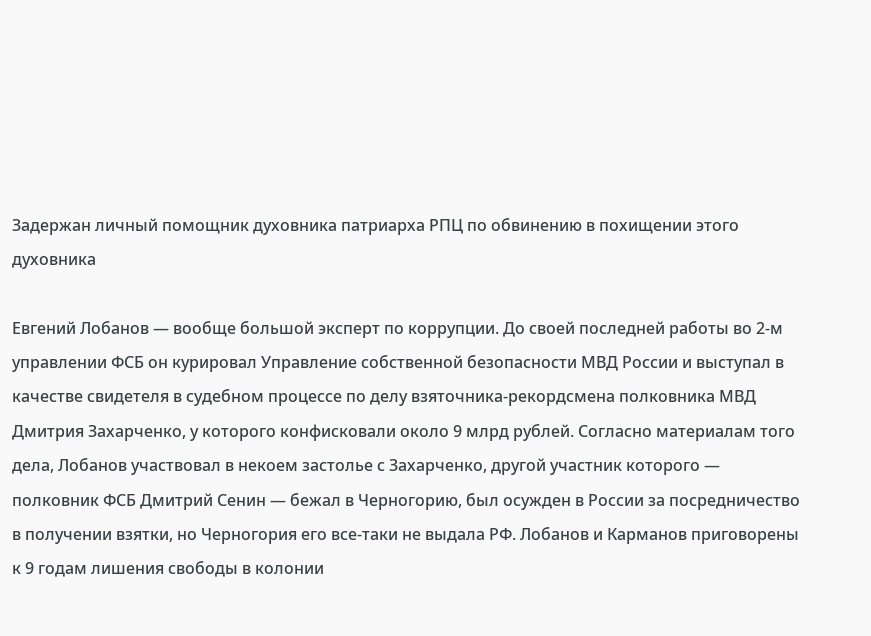Задержан личный помощник духовника патриарха РПЦ по обвинению в похищении этого духовника

Евгений Лобанов — вообще большой эксперт по коррупции. До своей последней работы во 2-м управлении ФСБ он курировал Управление собственной безопасности МВД России и выступал в качестве свидетеля в судебном процессе по делу взяточника-рекордсмена полковника МВД Дмитрия Захарченко, у которого конфисковали около 9 млрд рублей. Согласно материалам того дела, Лобанов участвовал в некоем застолье с Захарченко, другой участник которого — полковник ФСБ Дмитрий Сенин — бежал в Черногорию, был осужден в России за посредничество в получении взятки, но Черногория его все-таки не выдала РФ. Лобанов и Карманов приговорены к 9 годам лишения свободы в колонии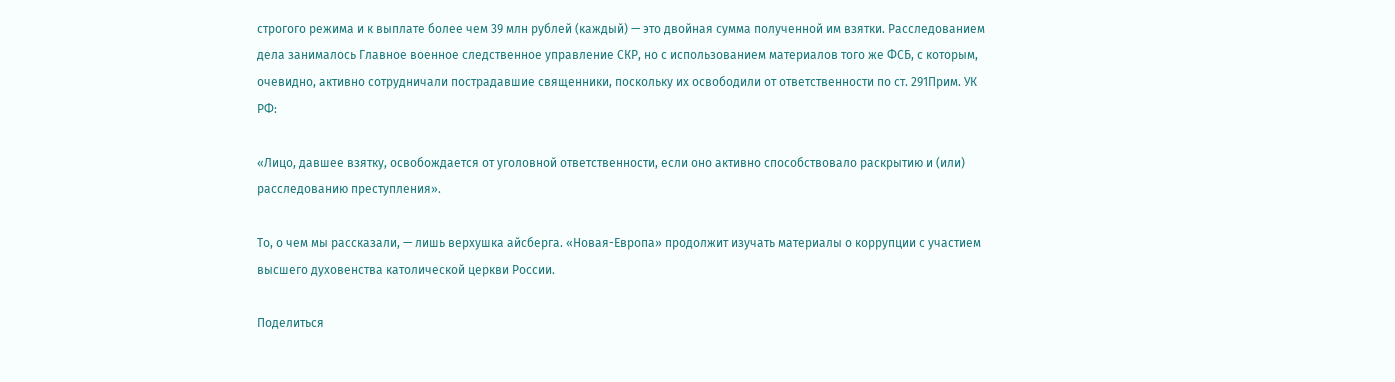строгого режима и к выплате более чем 39 млн рублей (каждый) — это двойная сумма полученной им взятки. Расследованием дела занималось Главное военное следственное управление СКР, но с использованием материалов того же ФСБ, с которым, очевидно, активно сотрудничали пострадавшие священники, поскольку их освободили от ответственности по ст. 291Прим. УК РФ:

«Лицо, давшее взятку, освобождается от уголовной ответственности, если оно активно способствовало раскрытию и (или) расследованию преступления».

То, о чем мы рассказали, — лишь верхушка айсберга. «Новая-Европа» продолжит изучать материалы о коррупции с участием высшего духовенства католической церкви России.

Поделиться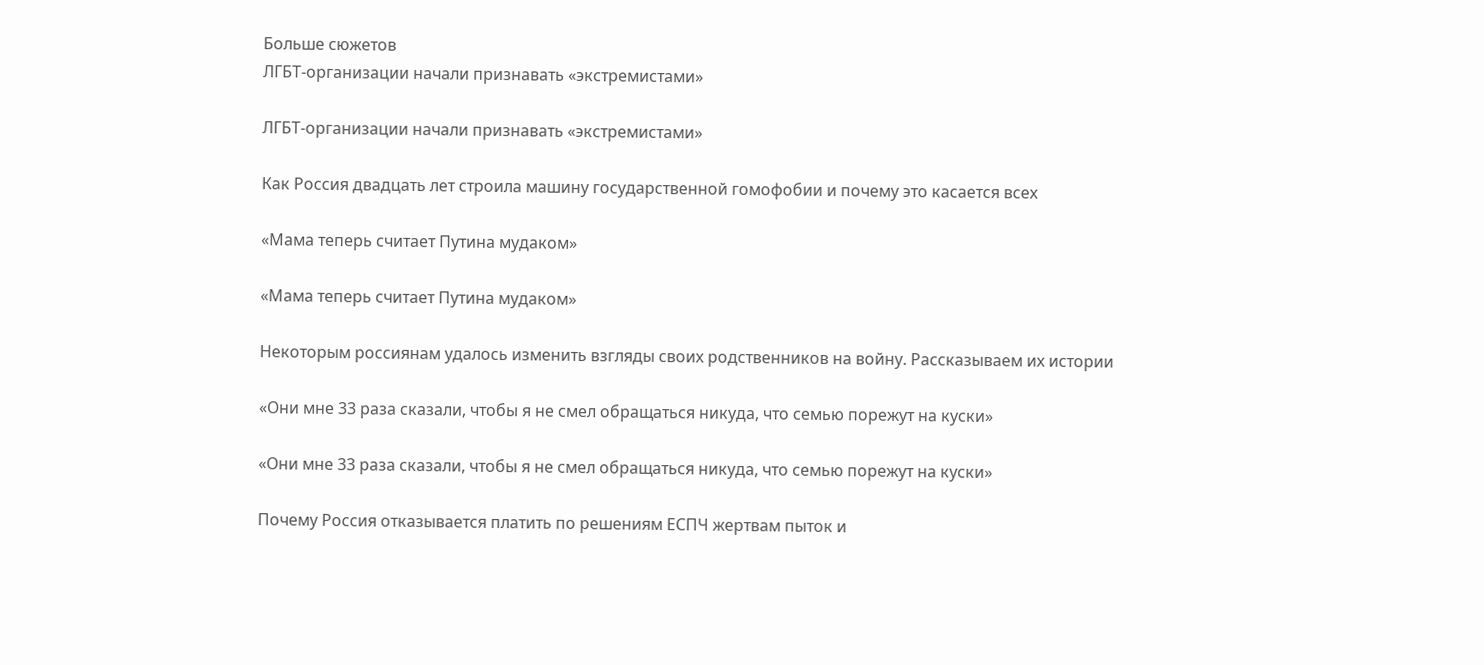Больше сюжетов
ЛГБТ-организации начали признавать «экстремистами»

ЛГБТ-организации начали признавать «экстремистами»

Как Россия двадцать лет строила машину государственной гомофобии и почему это касается всех

«Мама теперь считает Путина мудаком»

«Мама теперь считает Путина мудаком»

Некоторым россиянам удалось изменить взгляды своих родственников на войну. Рассказываем их истории

«Они мне 33 раза сказали, чтобы я не смел обращаться никуда, что семью порежут на куски»

«Они мне 33 раза сказали, чтобы я не смел обращаться никуда, что семью порежут на куски»

Почему Россия отказывается платить по решениям ЕСПЧ жертвам пыток и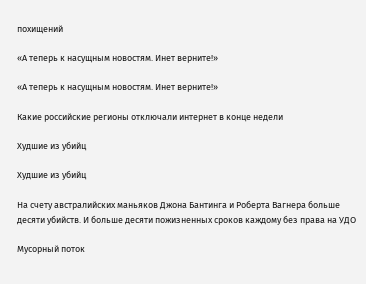похищений

«А теперь к насущным новостям. Инет верните!»

«А теперь к насущным новостям. Инет верните!»

Какие российские регионы отключали интернет в конце недели

Худшие из убийц

Худшие из убийц

На счету австралийских маньяков Джона Бантинга и Роберта Вагнера больше десяти убийств. И больше десяти пожизненных сроков каждому без права на УДО

Мусорный поток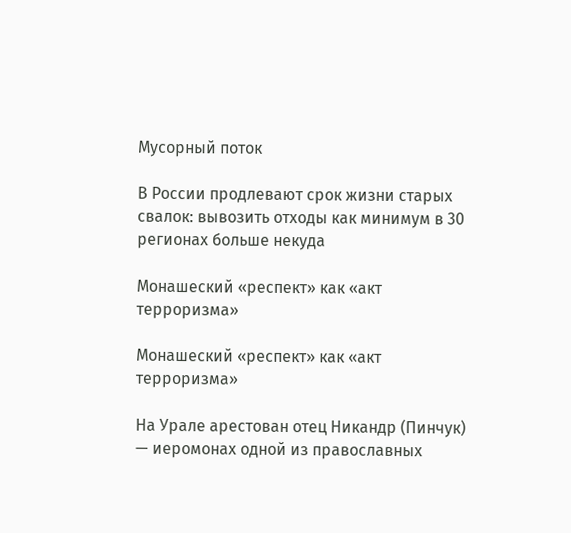Мусорный поток

В России продлевают срок жизни старых свалок: вывозить отходы как минимум в 30 регионах больше некуда

Монашеский «респект» как «акт терроризма»

Монашеский «респект» как «акт терроризма»

На Урале арестован отец Никандр (Пинчук) — иеромонах одной из православных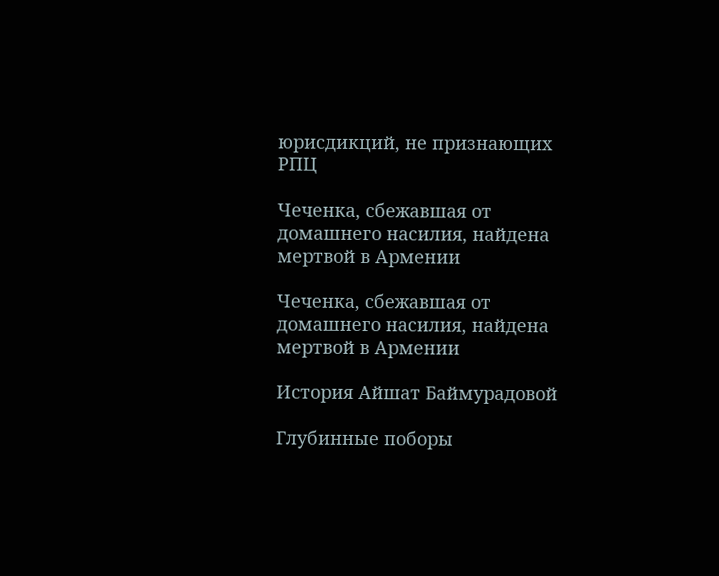юрисдикций, не признающих РПЦ

Чеченка, сбежавшая от домашнего насилия, найдена мертвой в Армении

Чеченка, сбежавшая от домашнего насилия, найдена мертвой в Армении

История Айшат Баймурадовой

Глубинные поборы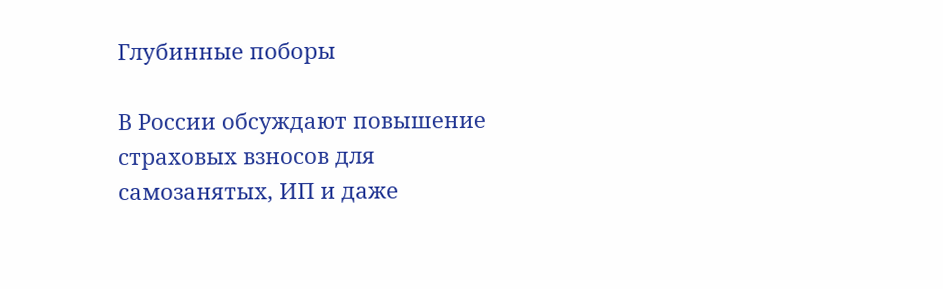Глубинные поборы

В России обсуждают повышение страховых взносов для самозанятых, ИП и даже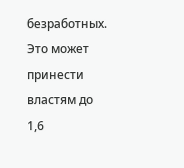безработных. Это может принести властям до 1,6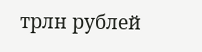трлн рублей